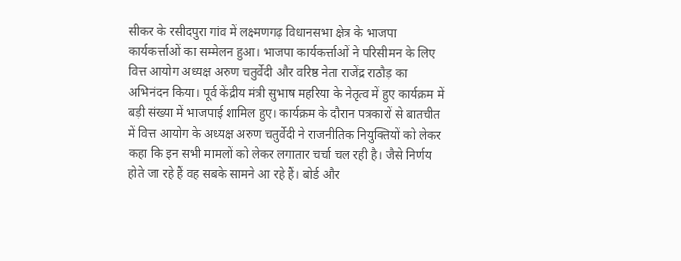सीकर के रसीदपुरा गांव में लक्ष्मणगढ़ विधानसभा क्षेत्र के भाजपा कार्यकर्त्ताओं का सम्मेलन हुआ। भाजपा कार्यकर्त्ताओं ने परिसीमन के लिए वित्त आयोग अध्यक्ष अरुण चतुर्वेदी और वरिष्ठ नेता राजेंद्र राठौड़ का अभिनंदन किया। पूर्व केंद्रीय मंत्री सुभाष महरिया के नेतृत्व में हुए कार्यक्रम में बड़ी संख्या में भाजपाई शामिल हुए। कार्यक्रम के दौरान पत्रकारों से बातचीत में वित्त आयोग के अध्यक्ष अरुण चतुर्वेदी ने राजनीतिक नियुक्तियों को लेकर कहा कि इन सभी मामलों को लेकर लगातार चर्चा चल रही है। जैसे निर्णय होते जा रहे हैं वह सबके सामने आ रहे हैं। बोर्ड और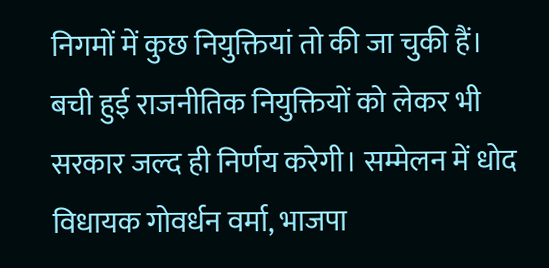निगमों में कुछ नियुक्तियां तो की जा चुकी हैं। बची हुई राजनीतिक नियुक्तियों को लेकर भी सरकार जल्द ही निर्णय करेगी। सम्मेलन में धोद विधायक गोवर्धन वर्मा, भाजपा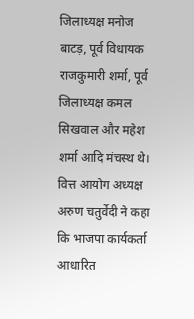जिलाध्यक्ष मनोज बाटड़, पूर्व विधायक राजकुमारी शर्मा, पूर्व जिलाध्यक्ष कमल सिखवाल और महेश शर्मा आदि मंचस्थ थे। वित्त आयोग अध्यक्ष अरुण चतुर्वेदी ने कहा कि भाजपा कार्यकर्ता आधारित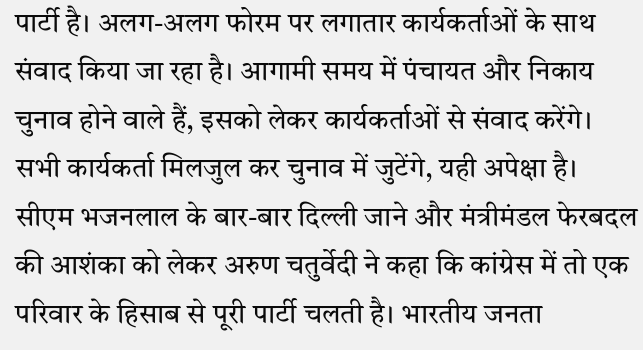पार्टी है। अलग-अलग फोरम पर लगातार कार्यकर्ताओं के साथ संवाद किया जा रहा है। आगामी समय में पंचायत और निकाय चुनाव होने वाले हैं, इसको लेकर कार्यकर्ताओं से संवाद करेंगे। सभी कार्यकर्ता मिलजुल कर चुनाव में जुटेंगे, यही अपेक्षा है। सीएम भजनलाल के बार-बार दिल्ली जाने और मंत्रीमंडल फेरबदल की आशंका को लेकर अरुण चतुर्वेदी ने कहा कि कांग्रेस में तो एक परिवार के हिसाब से पूरी पार्टी चलती है। भारतीय जनता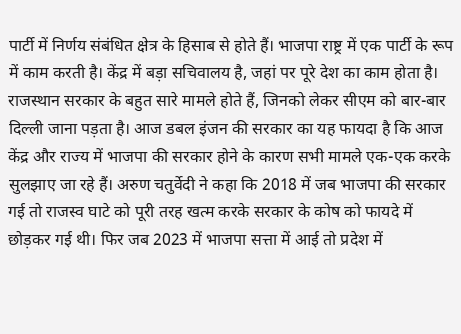पार्टी में निर्णय संबंधित क्षेत्र के हिसाब से होते हैं। भाजपा राष्ट्र में एक पार्टी के रूप में काम करती है। केंद्र में बड़ा सचिवालय है, जहां पर पूरे देश का काम होता है। राजस्थान सरकार के बहुत सारे मामले होते हैं, जिनको लेकर सीएम को बार-बार दिल्ली जाना पड़ता है। आज डबल इंजन की सरकार का यह फायदा है कि आज केंद्र और राज्य में भाजपा की सरकार होने के कारण सभी मामले एक-एक करके सुलझाए जा रहे हैं। अरुण चतुर्वेदी ने कहा कि 2018 में जब भाजपा की सरकार गई तो राजस्व घाटे को पूरी तरह खत्म करके सरकार के कोष को फायदे में छोड़कर गई थी। फिर जब 2023 में भाजपा सत्ता में आई तो प्रदेश में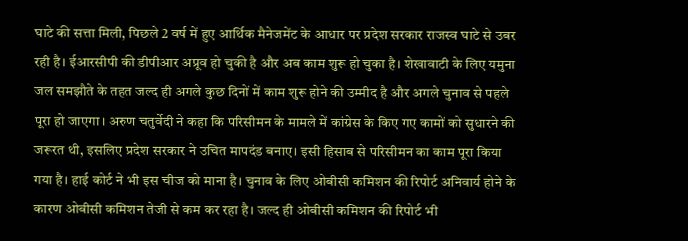घाटे की सत्ता मिली, पिछले 2 वर्ष में हुए आर्थिक मैनेजमेंट के आधार पर प्रदेश सरकार राजस्व घाटे से उबर रही है। ईआरसीपी की डीपीआर अप्रूव हो चुकी है और अब काम शुरू हो चुका है। शेखावाटी के लिए यमुना जल समझौते के तहत जल्द ही अगले कुछ दिनों में काम शुरू होने की उम्मीद है और अगले चुनाव से पहले पूरा हो जाएगा। अरुण चतुर्वेदी ने कहा कि परिसीमन के मामले में कांग्रेस के किए गए कामों को सुधारने की जरूरत थी, इसलिए प्रदेश सरकार ने उचित मापदंड बनाए। इसी हिसाब से परिसीमन का काम पूरा किया गया है। हाई कोर्ट ने भी इस चीज को माना है। चुनाव के लिए ओबीसी कमिशन की रिपोर्ट अनिवार्य होने के कारण ओबीसी कमिशन तेजी से कम कर रहा है। जल्द ही ओबीसी कमिशन की रिपोर्ट भी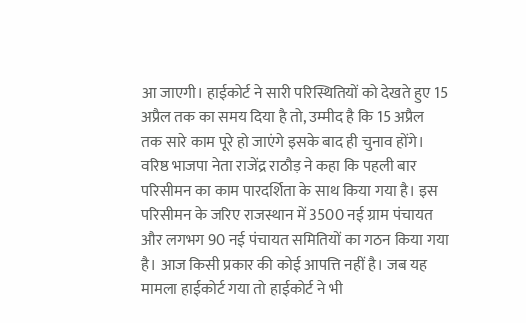आ जाएगी। हाईकोर्ट ने सारी परिस्थितियों को देखते हुए 15 अप्रैल तक का समय दिया है तो, उम्मीद है कि 15 अप्रैल तक सारे काम पूरे हो जाएंगे इसके बाद ही चुनाव होंगे। वरिष्ठ भाजपा नेता राजेंद्र राठौड़ ने कहा कि पहली बार परिसीमन का काम पारदर्शिता के साथ किया गया है। इस परिसीमन के जरिए राजस्थान में 3500 नई ग्राम पंचायत और लगभग 90 नई पंचायत समितियों का गठन किया गया है। आज किसी प्रकार की कोई आपत्ति नहीं है। जब यह मामला हाईकोर्ट गया तो हाईकोर्ट ने भी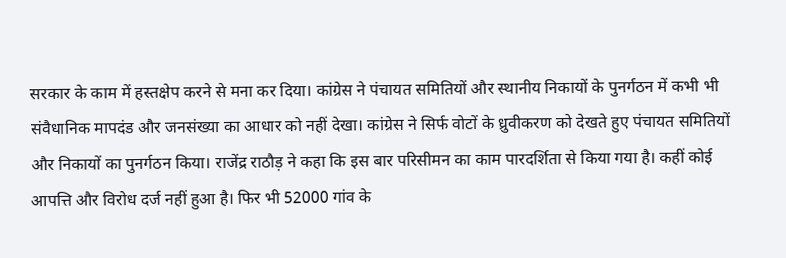सरकार के काम में हस्तक्षेप करने से मना कर दिया। कांग्रेस ने पंचायत समितियों और स्थानीय निकायों के पुनर्गठन में कभी भी संवैधानिक मापदंड और जनसंख्या का आधार को नहीं देखा। कांग्रेस ने सिर्फ वोटों के ध्रुवीकरण को देखते हुए पंचायत समितियों और निकायों का पुनर्गठन किया। राजेंद्र राठौड़ ने कहा कि इस बार परिसीमन का काम पारदर्शिता से किया गया है। कहीं कोई आपत्ति और विरोध दर्ज नहीं हुआ है। फिर भी 52000 गांव के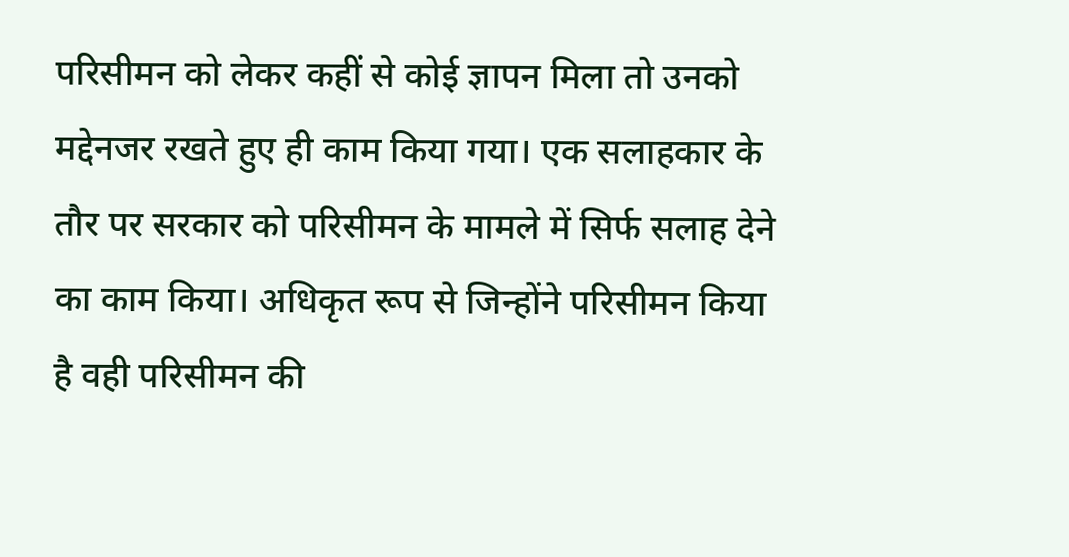परिसीमन को लेकर कहीं से कोई ज्ञापन मिला तो उनको मद्देनजर रखते हुए ही काम किया गया। एक सलाहकार के तौर पर सरकार को परिसीमन के मामले में सिर्फ सलाह देने का काम किया। अधिकृत रूप से जिन्होंने परिसीमन किया है वही परिसीमन की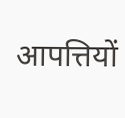आपत्तियों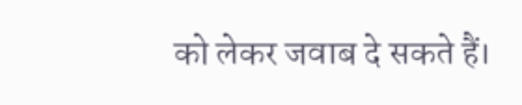को लेकर जवाब दे सकते हैं।